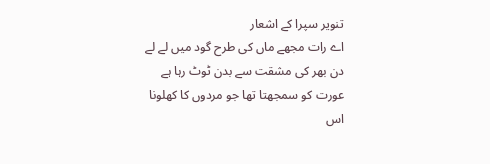تنویر سپرا کے اشعار
اے رات مجھے ماں کی طرح گود میں لے لے
دن بھر کی مشقت سے بدن ٹوٹ رہا ہے
عورت کو سمجھتا تھا جو مردوں کا کھلونا
اس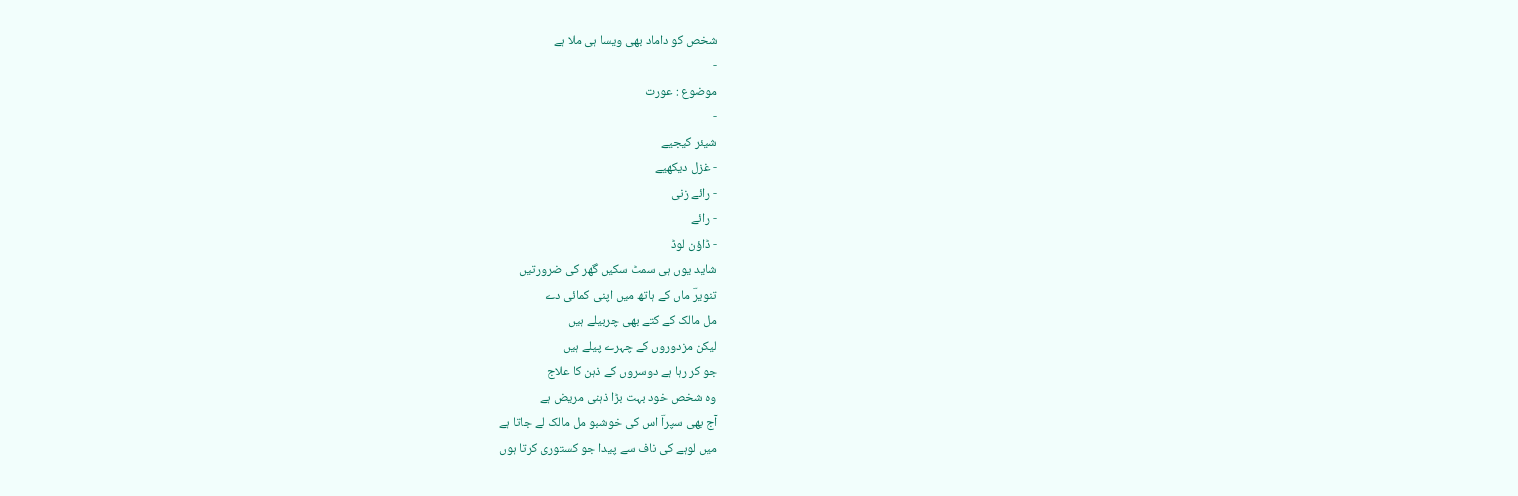شخص کو داماد بھی ویسا ہی ملا ہے
-
موضوع : عورت
-
شیئر کیجیے
- غزل دیکھیے
- رائے زنی
- رائے
- ڈاؤن لوڈ
شاید یوں ہی سمٹ سکیں گھر کی ضرورتیں
تنویرؔ ماں کے ہاتھ میں اپنی کمائی دے
مل مالک کے کتے بھی چربیلے ہیں
لیکن مزدوروں کے چہرے پیلے ہیں
جو کر رہا ہے دوسروں کے ذہن کا علاج
وہ شخص خود بہت بڑا ذہنی مریض ہے
آج بھی سپراؔ اس کی خوشبو مل مالک لے جاتا ہے
میں لوہے کی ناف سے پیدا جو کستوری کرتا ہوں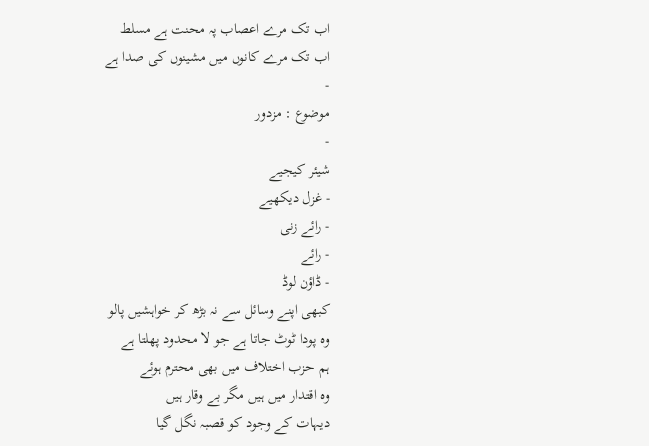اب تک مرے اعصاب پہ محنت ہے مسلط
اب تک مرے کانوں میں مشینوں کی صدا ہے
-
موضوع : مزدور
-
شیئر کیجیے
- غزل دیکھیے
- رائے زنی
- رائے
- ڈاؤن لوڈ
کبھی اپنے وسائل سے نہ بڑھ کر خواہشیں پالو
وہ پودا ٹوٹ جاتا ہے جو لا محدود پھلتا ہے
ہم حزب اختلاف میں بھی محترم ہوئے
وہ اقتدار میں ہیں مگر بے وقار ہیں
دیہات کے وجود کو قصبہ نگل گیا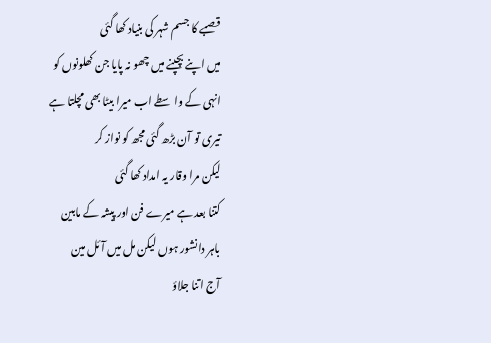قصبے کا جسم شہر کی بنیاد کھا گئی
میں اپنے بچپنے میں چھو نہ پایا جن کھلونوں کو
انہی کے واسطے اب میرا بیٹا بھی مچلتا ہے
تیری تو آن بڑھ گئی مجھ کو نواز کر
لیکن مرا وقار یہ امداد کھا گئی
کتنا بعد ہے میرے فن اور پیشہ کے مابین
باہر دانشور ہوں لیکن مل میں آئل مین
آج اتنا جلاؤ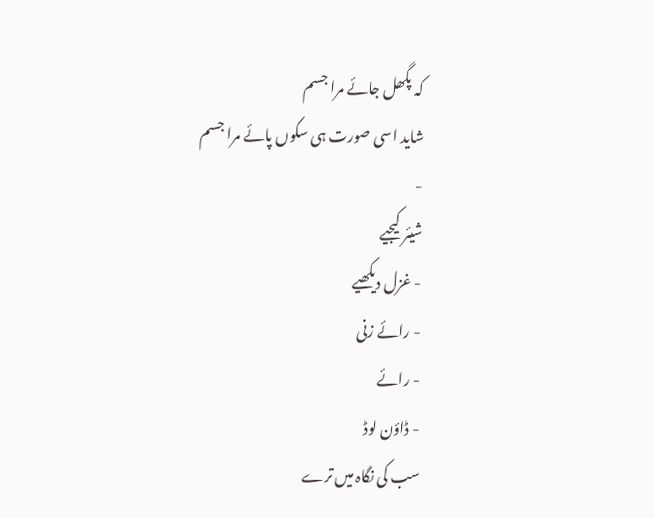کہ پگھل جائے مرا جسم
شاید اسی صورت ہی سکوں پائے مرا جسم
-
شیئر کیجیے
- غزل دیکھیے
- رائے زنی
- رائے
- ڈاؤن لوڈ
سب کی نگاہ میں ترے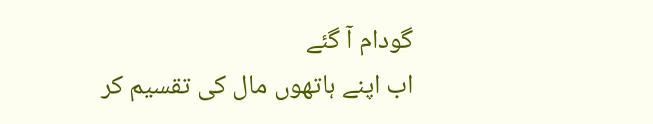گودام آ گئے
اب اپنے ہاتھوں مال کی تقسیم کر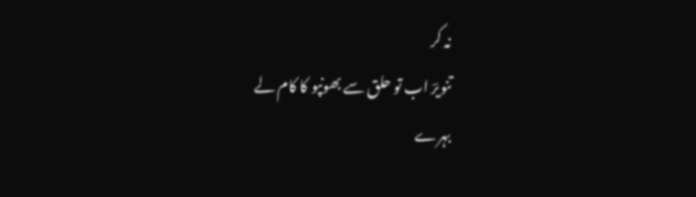نہ کر
تنویرؔ اب تو حلق سے بھونپو کا کام لے
بہرے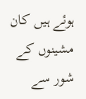ہوئے ہیں کان مشینوں کے شور سے